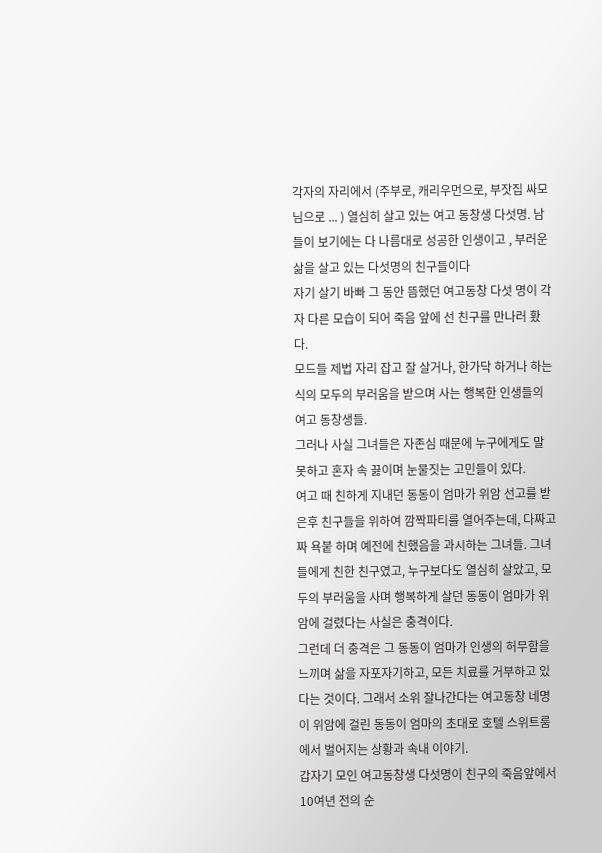각자의 자리에서 (주부로, 캐리우먼으로, 부잣집 싸모님으로 ... ) 열심히 살고 있는 여고 동창생 다섯명. 남들이 보기에는 다 나름대로 성공한 인생이고 , 부러운 삶을 살고 있는 다섯명의 친구들이다
자기 살기 바빠 그 동안 뜸했던 여고동창 다섯 명이 각자 다른 모습이 되어 죽음 앞에 선 친구를 만나러 홨다.
모드들 제법 자리 잡고 잘 살거나, 한가닥 하거나 하는 식의 모두의 부러움을 받으며 사는 행복한 인생들의 여고 동창생들.
그러나 사실 그녀들은 자존심 때문에 누구에게도 말 못하고 혼자 속 끓이며 눈물짓는 고민들이 있다.
여고 때 친하게 지내던 동동이 엄마가 위암 선고를 받은후 친구들을 위하여 깜짝파티를 열어주는데, 다짜고짜 욕붙 하며 예전에 친했음을 과시하는 그녀들. 그녀들에게 친한 친구였고, 누구보다도 열심히 살았고, 모두의 부러움을 사며 행복하게 살던 동동이 엄마가 위암에 걸렸다는 사실은 충격이다.
그런데 더 충격은 그 동동이 엄마가 인생의 허무함을 느끼며 삶을 자포자기하고, 모든 치료를 거부하고 있다는 것이다. 그래서 소위 잘나간다는 여고동창 네명이 위암에 걸린 동동이 엄마의 초대로 호텔 스위트룸에서 벌어지는 상황과 속내 이야기.
갑자기 모인 여고동창생 다섯명이 친구의 죽음앞에서 10여년 전의 순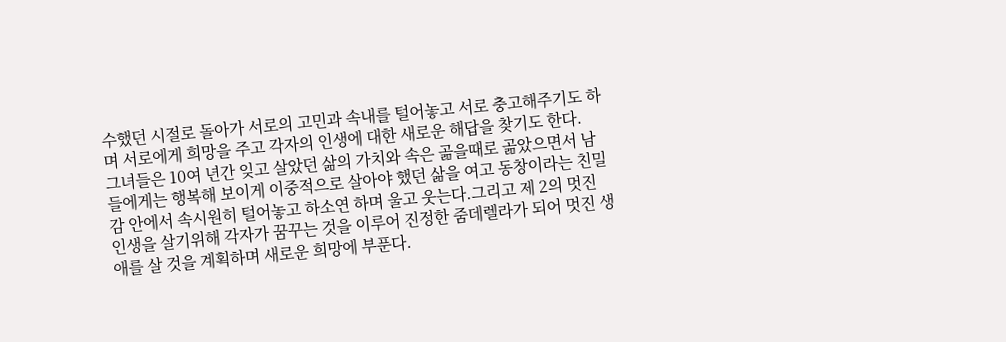수했던 시절로 돌아가 서로의 고민과 속내를 털어놓고 서로 충고해주기도 하며 서로에게 희망을 주고 각자의 인생에 대한 새로운 해답을 찾기도 한다.
그녀들은 10여 년간 잊고 살았던 삶의 가치와 속은 곪을때로 곪았으면서 남들에게는 행복해 보이게 이중적으로 살아야 했던 삶을 여고 동창이라는 친밀감 안에서 속시원히 털어놓고 하소연 하며 울고 웃는다.그리고 제 2의 멋진 인생을 살기위해 각자가 꿈꾸는 것을 이루어 진정한 줌데렐라가 되어 멋진 생애를 살 것을 계획하며 새로운 희망에 부푼다.